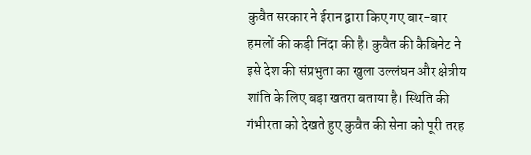कुवैत सरकार ने ईरान द्वारा किए गए बार-बार हमलों की कड़ी निंदा की है। कुवैत की कैबिनेट ने इसे देश की संप्रभुता का खुला उल्लंघन और क्षेत्रीय शांति के लिए बड़ा खतरा बताया है। स्थिति की गंभीरता को देखते हुए कुवैत की सेना को पूरी तरह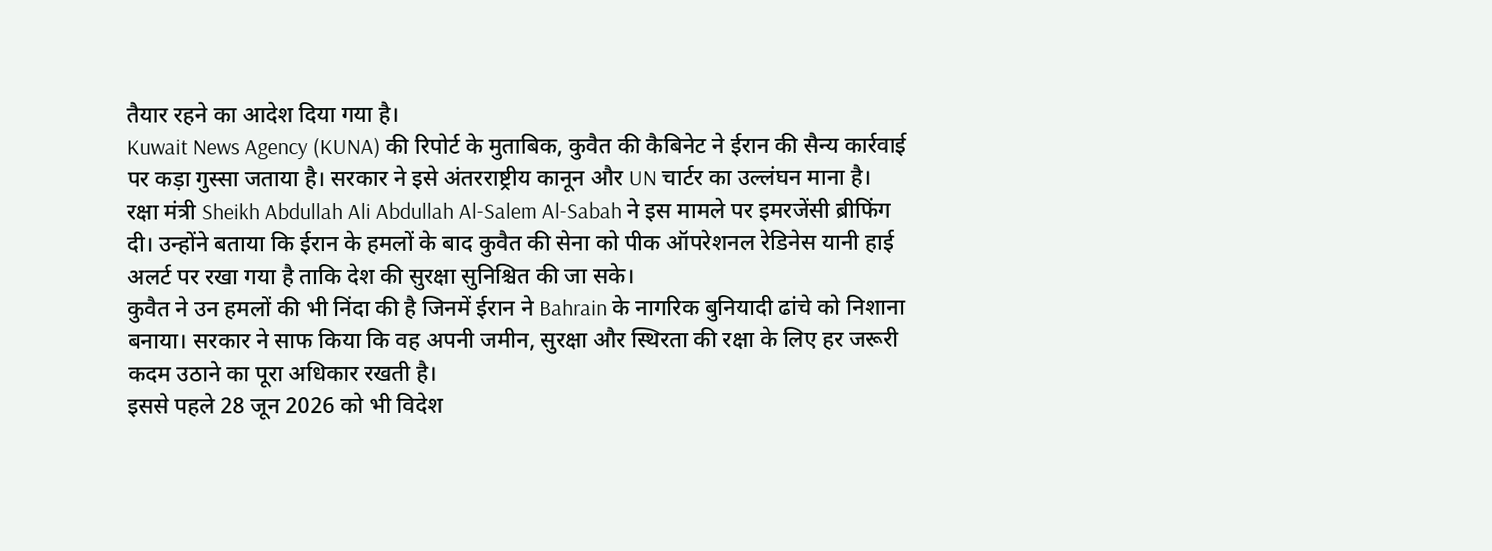तैयार रहने का आदेश दिया गया है।
Kuwait News Agency (KUNA) की रिपोर्ट के मुताबिक, कुवैत की कैबिनेट ने ईरान की सैन्य कार्रवाई पर कड़ा गुस्सा जताया है। सरकार ने इसे अंतरराष्ट्रीय कानून और UN चार्टर का उल्लंघन माना है।
रक्षा मंत्री Sheikh Abdullah Ali Abdullah Al-Salem Al-Sabah ने इस मामले पर इमरजेंसी ब्रीफिंग दी। उन्होंने बताया कि ईरान के हमलों के बाद कुवैत की सेना को पीक ऑपरेशनल रेडिनेस यानी हाई अलर्ट पर रखा गया है ताकि देश की सुरक्षा सुनिश्चित की जा सके।
कुवैत ने उन हमलों की भी निंदा की है जिनमें ईरान ने Bahrain के नागरिक बुनियादी ढांचे को निशाना बनाया। सरकार ने साफ किया कि वह अपनी जमीन, सुरक्षा और स्थिरता की रक्षा के लिए हर जरूरी कदम उठाने का पूरा अधिकार रखती है।
इससे पहले 28 जून 2026 को भी विदेश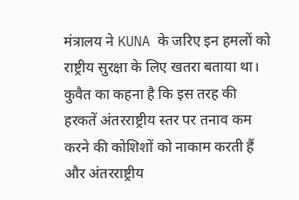मंत्रालय ने KUNA के जरिए इन हमलों को राष्ट्रीय सुरक्षा के लिए खतरा बताया था। कुवैत का कहना है कि इस तरह की हरकतें अंतरराष्ट्रीय स्तर पर तनाव कम करने की कोशिशों को नाकाम करती हैं और अंतरराष्ट्रीय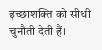इच्छाशक्ति को सीधी चुनौती देती हैं।